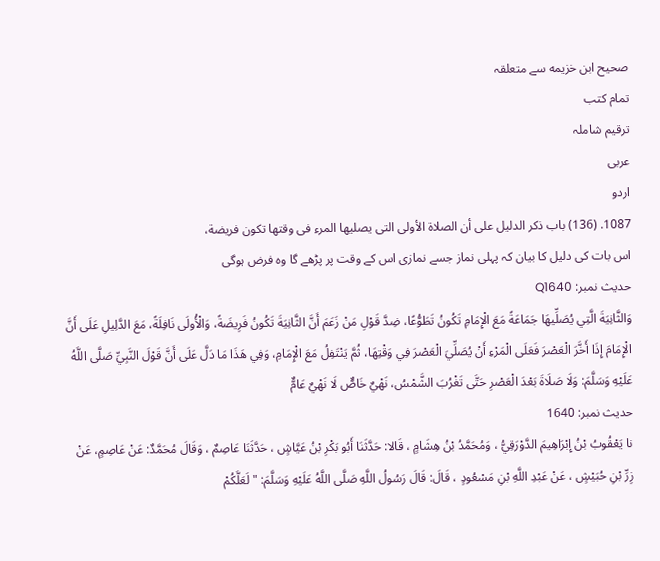صحيح ابن خزيمه سے متعلقہ
تمام کتب
ترقیم شاملہ
عربی
اردو
1087. (136) باب ذكر الدليل على أن الصلاة الأولى التى يصليها المرء فى وقتها تكون فريضة،
اس بات کی دلیل کا بیان کہ پہلی نماز جسے نمازی اس کے وقت پر پڑھے گا وہ فرض ہوگی
حدیث نمبر: Q1640
وَالثَّانِيَةَ الَّتِي يُصَلِّيهَا جَمَاعَةً مَعَ الْإِمَامِ تَكُونُ تَطَوُّعًا، ضِدَّ قَوْلِ مَنْ زَعَمَ أَنَّ الثَّانِيَةَ تَكُونُ فَرِيضَةً، وَالْأُولَى نَافِلَةً، مَعَ الدَّلِيلِ عَلَى أَنَّ الْإِمَامَ إِذَا أَخَّرَ الْعَصْرَ فَعَلَى الْمَرْءِ أَنْ يُصَلِّيَ الْعَصْرَ فِي وَقْتِهَا، ثُمَّ يَنْتَفِلُ مَعَ الْإِمَامِ، وَفِي هَذَا مَا دَلَّ عَلَى أَنَّ قَوْلَ النَّبِيِّ صَلَّى اللَّهُ عَلَيْهِ وَسَلَّمَ: وَلَا صَلَاةَ بَعْدَ الْعَصْرِ حَتَّى تَغْرُبَ الشَّمْسُ، نَهْيٌ خَاصٌّ لَا نَهْيٌ عَامٌّ
حدیث نمبر: 1640
نا يَعْقُوبُ بْنُ إِبْرَاهِيمَ الدَّوْرَقِيُّ ، وَمُحَمَّدُ بْنُ هِشَامٍ ، قَالا: حَدَّثَنَا أَبُو بَكْرِ بْنُ عَيَّاشٍ ، حَدَّثَنَا عَاصِمٌ ، وَقَالَ مُحَمَّدٌ: عَنْ عَاصِمٍ، عَنْ زِرِّ بْنِ حُبَيْشٍ ، عَنْ عَبْدِ اللَّهِ بْنِ مَسْعُودٍ ، قَالَ: قَالَ رَسُولُ اللَّهِ صَلَّى اللَّهُ عَلَيْهِ وَسَلَّمَ: " لَعَلَّكُمْ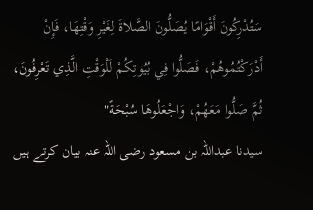سَتُدْرِكُونَ أَقْوَامًا يُصَلُّونَ الصَّلاةَ لِغَيْرِ وَقْتِهَا، فَإِنْ أَدْرَكْتُمُوهُمْ، فَصَلُّوا فِي بُيُوتِكُمْ لَلْوَقْتِ الَّذِي تَعْرِفُونَ، ثُمَّ صَلُّوا مَعَهُمْ، وَاجْعَلُوهَا سُبْحَةً"
سیدنا عبداللہ بن مسعود رضی اللہ عنہ بیان کرتے ہیں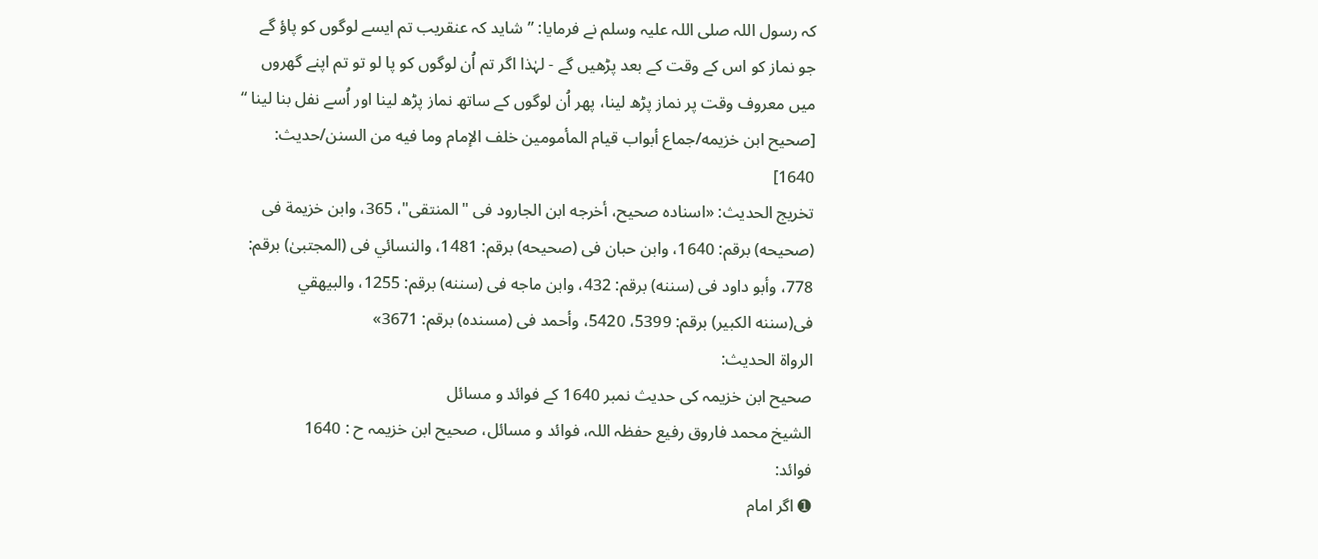کہ رسول اللہ صلی اللہ علیہ وسلم نے فرمایا: ”شاید کہ عنقریب تم ایسے لوگوں کو پاؤ گے جو نماز کو اس کے وقت کے بعد پڑھیں گے - لہٰذا اگر تم اُن لوگوں کو پا لو تو تم اپنے گھروں میں معروف وقت پر نماز پڑھ لینا، پھر اُن لوگوں کے ساتھ نماز پڑھ لینا اور اُسے نفل بنا لینا “ [صحيح ابن خزيمه/جماع أبواب قيام المأمومين خلف الإمام وما فيه من السنن/حدیث: 1640]
تخریج الحدیث: «اسناده صحيح، أخرجه ابن الجارود فى "المنتقى"، 365، وابن خزيمة فى (صحيحه) برقم: 1640، وابن حبان فى (صحيحه) برقم: 1481، والنسائي فى (المجتبیٰ) برقم: 778، وأبو داود فى (سننه) برقم: 432، وابن ماجه فى (سننه) برقم: 1255، والبيهقي فى(سننه الكبير) برقم: 5399، 5420، وأحمد فى (مسنده) برقم: 3671»
الرواة الحديث:
صحیح ابن خزیمہ کی حدیث نمبر 1640 کے فوائد و مسائل
الشيخ محمد فاروق رفیع حفظہ اللہ، فوائد و مسائل، صحیح ابن خزیمہ ح : 1640
فوائد:
➊ اگر امام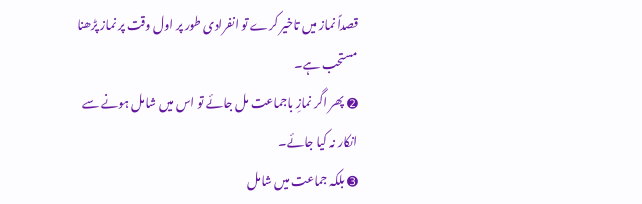قصداً نماز میں تاخیر کرے تو انفرادی طور پر اول وقت پر نماز پڑھنا مستحب ہے۔
➋ پھر اگر نمازِ باجماعت مل جائے تو اس میں شامل ہونے سے انکار نہ کیا جائے۔
➌ بلکہ جماعت میں شامل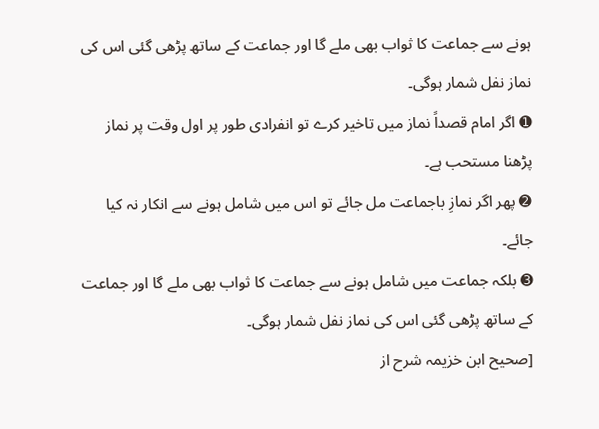ہونے سے جماعت کا ثواب بھی ملے گا اور جماعت کے ساتھ پڑھی گئی اس کی نماز نفل شمار ہوگی۔
➊ اگر امام قصداً نماز میں تاخیر کرے تو انفرادی طور پر اول وقت پر نماز پڑھنا مستحب ہے۔
➋ پھر اگر نمازِ باجماعت مل جائے تو اس میں شامل ہونے سے انکار نہ کیا جائے۔
➌ بلکہ جماعت میں شامل ہونے سے جماعت کا ثواب بھی ملے گا اور جماعت کے ساتھ پڑھی گئی اس کی نماز نفل شمار ہوگی۔
[صحیح ابن خزیمہ شرح از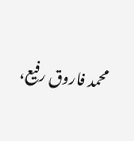محمد فاروق رفیع،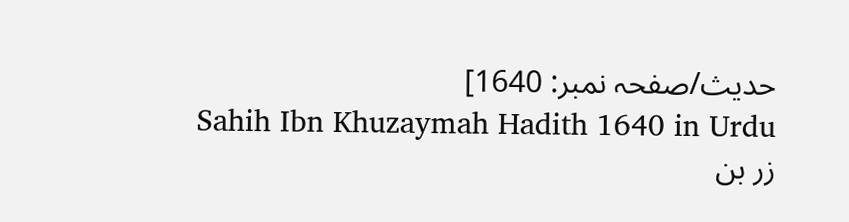حدیث/صفحہ نمبر: 1640]
Sahih Ibn Khuzaymah Hadith 1640 in Urdu
زر بن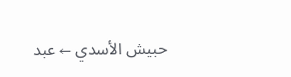حبيش الأسدي ← عبد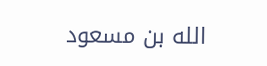الله بن مسعود